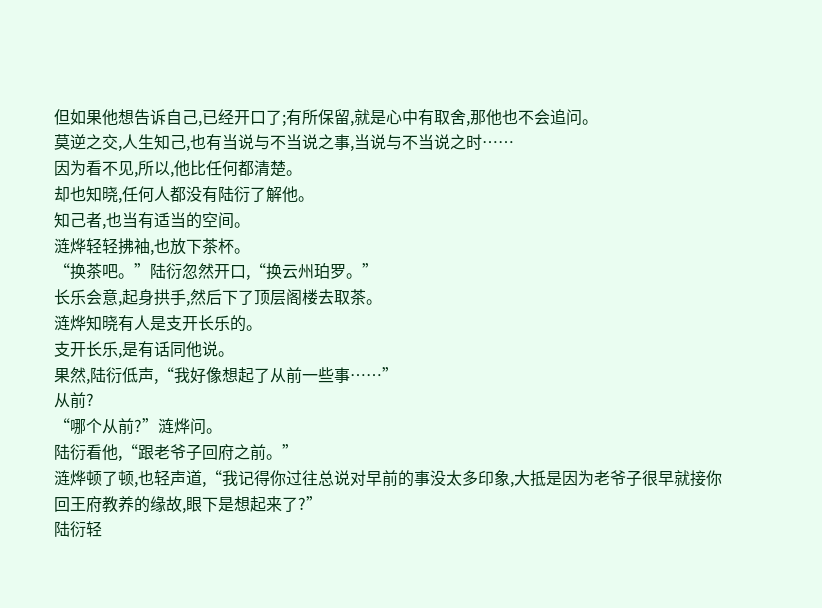但如果他想告诉自己,已经开口了;有所保留,就是心中有取舍,那他也不会追问。
莫逆之交,人生知己,也有当说与不当说之事,当说与不当说之时……
因为看不见,所以,他比任何都清楚。
却也知晓,任何人都没有陆衍了解他。
知己者,也当有适当的空间。
涟烨轻轻拂袖,也放下茶杯。
“换茶吧。”陆衍忽然开口,“换云州珀罗。”
长乐会意,起身拱手,然后下了顶层阁楼去取茶。
涟烨知晓有人是支开长乐的。
支开长乐,是有话同他说。
果然,陆衍低声,“我好像想起了从前一些事……”
从前?
“哪个从前?”涟烨问。
陆衍看他,“跟老爷子回府之前。”
涟烨顿了顿,也轻声道,“我记得你过往总说对早前的事没太多印象,大抵是因为老爷子很早就接你回王府教养的缘故,眼下是想起来了?”
陆衍轻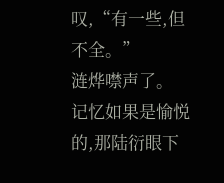叹,“有一些,但不全。”
涟烨噤声了。
记忆如果是愉悦的,那陆衍眼下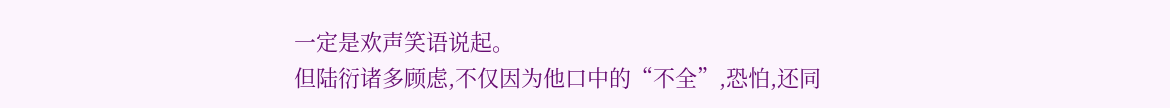一定是欢声笑语说起。
但陆衍诸多顾虑,不仅因为他口中的“不全”,恐怕,还同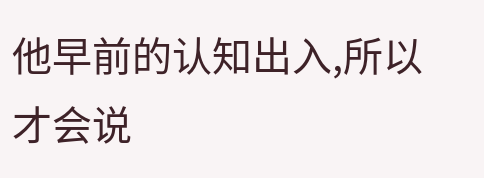他早前的认知出入,所以才会说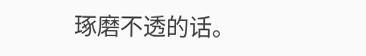琢磨不透的话。